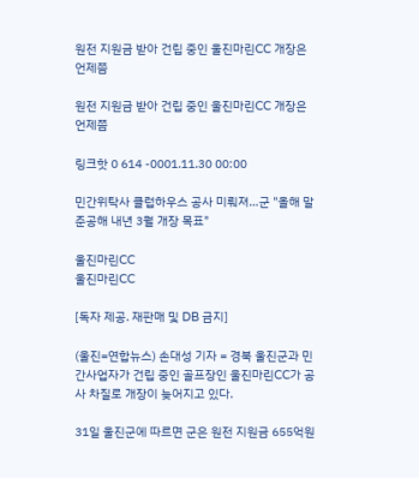원전 지원금 받아 건립 중인 울진마린CC 개장은 언제쯤

원전 지원금 받아 건립 중인 울진마린CC 개장은 언제쯤

링크핫 0 614 -0001.11.30 00:00

민간위탁사 클럽하우스 공사 미뤄져…군 "올해 말 준공해 내년 3월 개장 목표"

울진마린CC
울진마린CC

[독자 제공. 재판매 및 DB 금지]

(울진=연합뉴스) 손대성 기자 = 경북 울진군과 민간사업자가 건립 중인 골프장인 울진마린CC가 공사 차질로 개장이 늦어지고 있다.

31일 울진군에 따르면 군은 원전 지원금 655억원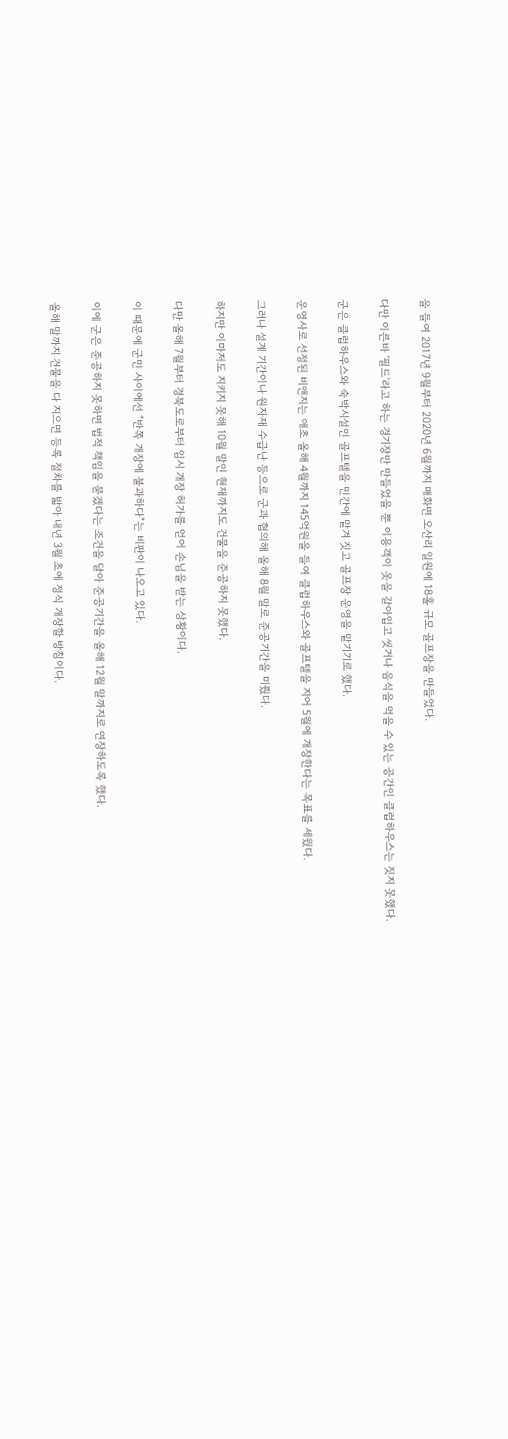을 들여 2017년 9월부터 2020년 6월까지 매화면 오산리 일원에 18홀 규모 골프장을 만들었다.

다만 이른바 '필드'라고 하는 경기장만 만들었을 뿐 이용객이 옷을 갈아입고 씻거나 음식을 먹을 수 있는 공간인 클럽하우스는 짓지 못했다.

군은 클럽하우스와 숙박시설인 골프텔을 민간에 맡겨 짓고 골프장 운영을 맡기기로 했다.

운영사로 선정된 비앤지는 애초 올해 4월까지 145억원을 들여 클럽하우스와 골프텔을 지어 5월에 개장한다는 목표를 세웠다.

그러나 설계 기간이나 원자재 수급난 등으로 군과 협의해 올해 8월 말로 준공기간을 미뤘다.

하지만 이마저도 지키지 못해 10월 말인 현재까지도 건물을 준공하지 못했다.

다만 올해 7월부터 경북도로부터 임시 개장 허가를 얻어 손님을 받는 상황이다.

이 때문에 군민 사이에선 "반쪽 개장에 불과하다"는 비판이 나오고 있다.

이에 군은 준공하지 못하면 법적 책임을 묻겠다는 조건을 달아 준공기간을 올해 12월 말까지로 연장하도록 했다.

올해 말까지 건물을 다 지으면 등록 절차를 밟아 내년 3월 초에 정식 개장할 방침이다.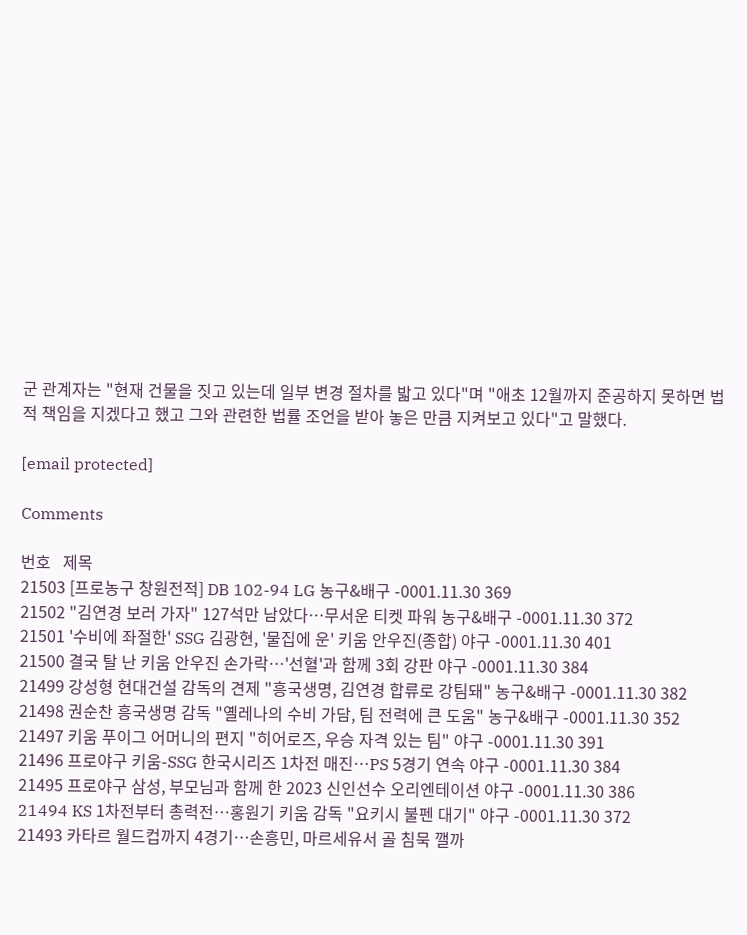군 관계자는 "현재 건물을 짓고 있는데 일부 변경 절차를 밟고 있다"며 "애초 12월까지 준공하지 못하면 법적 책임을 지겠다고 했고 그와 관련한 법률 조언을 받아 놓은 만큼 지켜보고 있다"고 말했다.

[email protected]

Comments

번호   제목
21503 [프로농구 창원전적] DB 102-94 LG 농구&배구 -0001.11.30 369
21502 "김연경 보러 가자" 127석만 남았다…무서운 티켓 파워 농구&배구 -0001.11.30 372
21501 '수비에 좌절한' SSG 김광현, '물집에 운' 키움 안우진(종합) 야구 -0001.11.30 401
21500 결국 탈 난 키움 안우진 손가락…'선혈'과 함께 3회 강판 야구 -0001.11.30 384
21499 강성형 현대건설 감독의 견제 "흥국생명, 김연경 합류로 강팀돼" 농구&배구 -0001.11.30 382
21498 권순찬 흥국생명 감독 "옐레나의 수비 가담, 팀 전력에 큰 도움" 농구&배구 -0001.11.30 352
21497 키움 푸이그 어머니의 편지 "히어로즈, 우승 자격 있는 팀" 야구 -0001.11.30 391
21496 프로야구 키움-SSG 한국시리즈 1차전 매진…PS 5경기 연속 야구 -0001.11.30 384
21495 프로야구 삼성, 부모님과 함께 한 2023 신인선수 오리엔테이션 야구 -0001.11.30 386
21494 KS 1차전부터 총력전…홍원기 키움 감독 "요키시 불펜 대기" 야구 -0001.11.30 372
21493 카타르 월드컵까지 4경기…손흥민, 마르세유서 골 침묵 깰까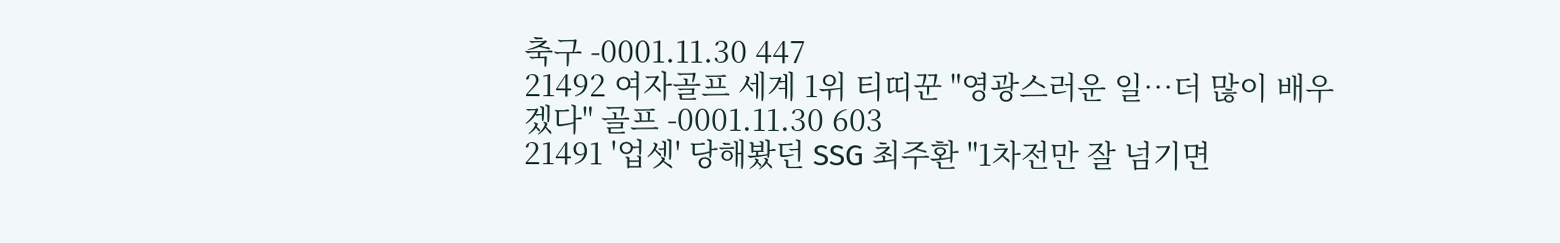축구 -0001.11.30 447
21492 여자골프 세계 1위 티띠꾼 "영광스러운 일…더 많이 배우겠다" 골프 -0001.11.30 603
21491 '업셋' 당해봤던 SSG 최주환 "1차전만 잘 넘기면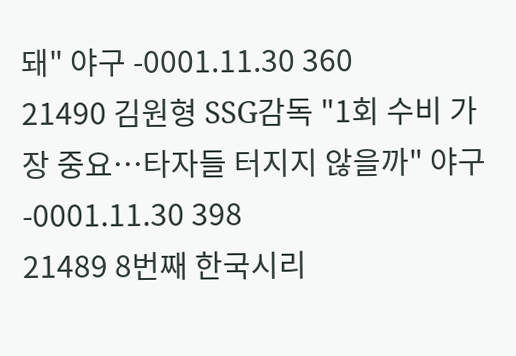돼" 야구 -0001.11.30 360
21490 김원형 SSG감독 "1회 수비 가장 중요…타자들 터지지 않을까" 야구 -0001.11.30 398
21489 8번째 한국시리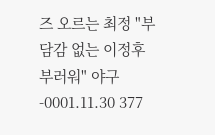즈 오르는 최정 "부담감 없는 이정후 부러워" 야구 -0001.11.30 377